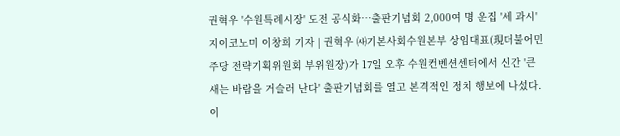권혁우 '수원특례시장' 도전 공식화…출판기념회 2,000여 명 운집 '세 과시'
지이코노미 이창희 기자 | 권혁우 ㈔기본사회수원본부 상임대표(現더불어민주당 전략기획위원회 부위원장)가 17일 오후 수원컨벤션센터에서 신간 '큰 새는 바람을 거슬러 난다' 출판기념회를 열고 본격적인 정치 행보에 나섰다. 이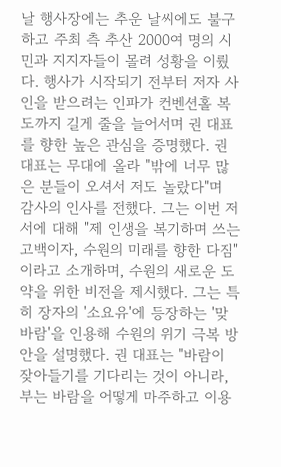날 행사장에는 추운 날씨에도 불구하고 주최 측 추산 2000여 명의 시민과 지지자들이 몰려 성황을 이뤘다. 행사가 시작되기 전부터 저자 사인을 받으려는 인파가 컨벤션홀 복도까지 길게 줄을 늘어서며 권 대표를 향한 높은 관심을 증명했다. 권 대표는 무대에 올라 "밖에 너무 많은 분들이 오셔서 저도 놀랐다"며 감사의 인사를 전했다. 그는 이번 저서에 대해 "제 인생을 복기하며 쓰는 고백이자, 수원의 미래를 향한 다짐"이라고 소개하며, 수원의 새로운 도약을 위한 비전을 제시했다. 그는 특히 장자의 '소요유'에 등장하는 '맞바람'을 인용해 수원의 위기 극복 방안을 설명했다. 권 대표는 "바람이 잦아들기를 기다리는 것이 아니라, 부는 바람을 어떻게 마주하고 이용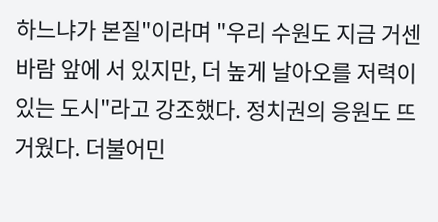하느냐가 본질"이라며 "우리 수원도 지금 거센 바람 앞에 서 있지만, 더 높게 날아오를 저력이 있는 도시"라고 강조했다. 정치권의 응원도 뜨거웠다. 더불어민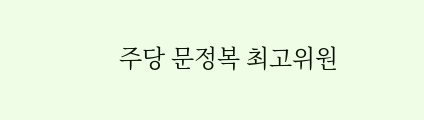주당 문정복 최고위원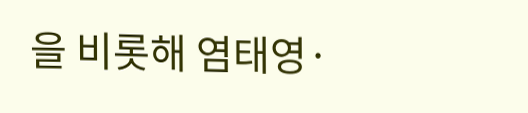을 비롯해 염태영·